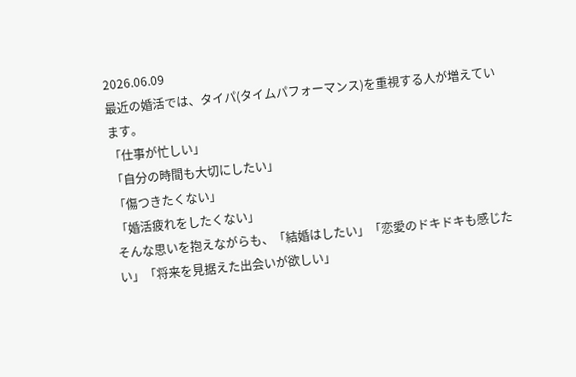2026.06.09
最近の婚活では、タイパ(タイムパフォーマンス)を重視する人が増えています。
「仕事が忙しい」
「自分の時間も大切にしたい」
「傷つきたくない」
「婚活疲れをしたくない」
そんな思いを抱えながらも、「結婚はしたい」「恋愛のドキドキも感じたい」「将来を見据えた出会いが欲しい」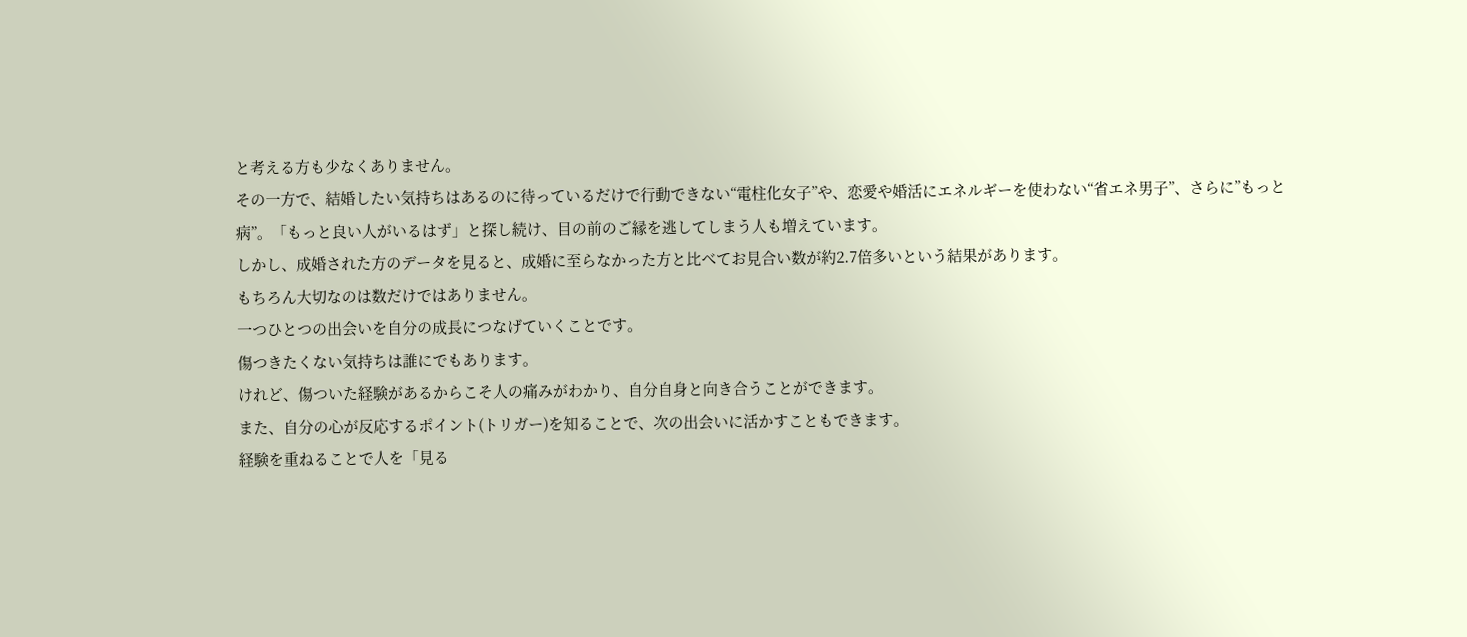と考える方も少なくありません。
その一方で、結婚したい気持ちはあるのに待っているだけで行動できない“電柱化女子”や、恋愛や婚活にエネルギーを使わない“省エネ男子”、さらに”もっと病”。「もっと良い人がいるはず」と探し続け、目の前のご縁を逃してしまう人も増えています。
しかし、成婚された方のデータを見ると、成婚に至らなかった方と比べてお見合い数が約2.7倍多いという結果があります。
もちろん大切なのは数だけではありません。
一つひとつの出会いを自分の成長につなげていくことです。
傷つきたくない気持ちは誰にでもあります。
けれど、傷ついた経験があるからこそ人の痛みがわかり、自分自身と向き合うことができます。
また、自分の心が反応するポイント(トリガー)を知ることで、次の出会いに活かすこともできます。
経験を重ねることで人を「見る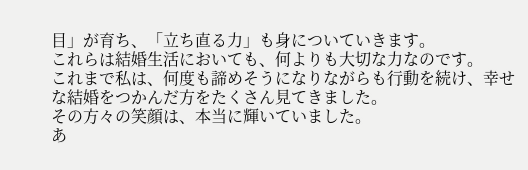目」が育ち、「立ち直る力」も身についていきます。
これらは結婚生活においても、何よりも大切な力なのです。
これまで私は、何度も諦めそうになりながらも行動を続け、幸せな結婚をつかんだ方をたくさん見てきました。
その方々の笑顔は、本当に輝いていました。
あ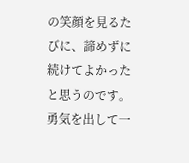の笑顔を見るたびに、諦めずに続けてよかったと思うのです。
勇気を出して一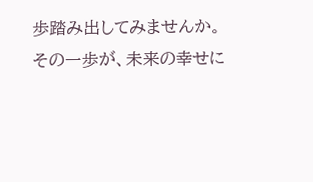歩踏み出してみませんか。
その一歩が、未来の幸せに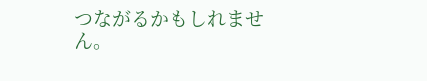つながるかもしれません。